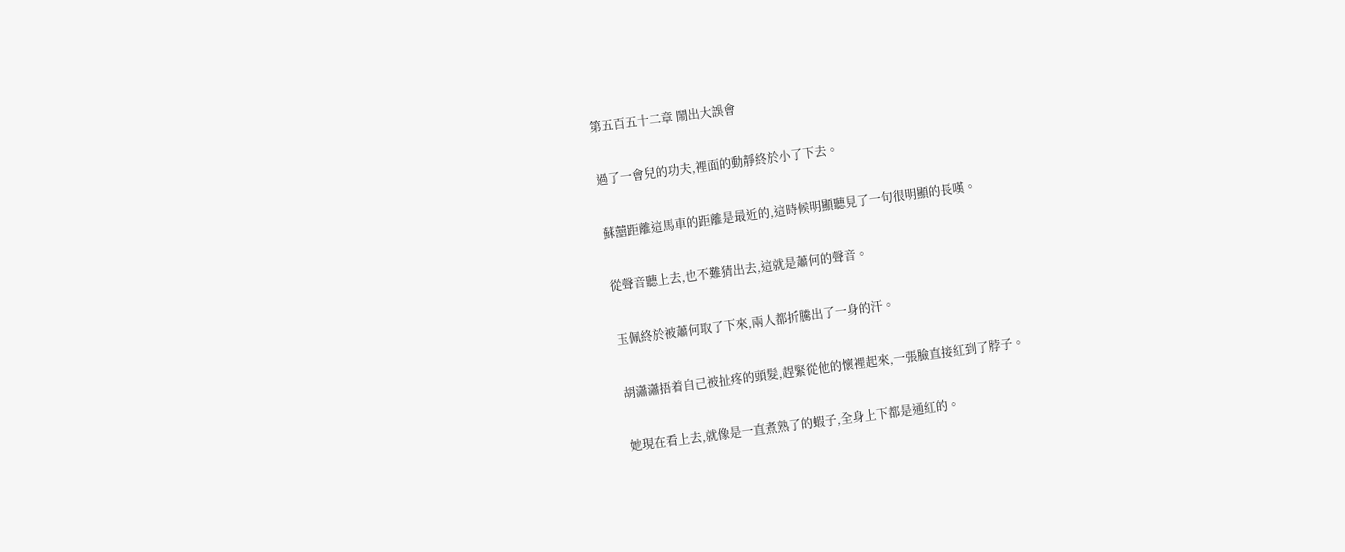第五百五十二章 鬧出大誤會

過了一會兒的功夫,裡面的動靜終於小了下去。

蘇囍距離這馬車的距離是最近的,這時候明顯聽見了一句很明顯的長嘆。

從聲音聽上去,也不難猜出去,這就是蕭何的聲音。

玉佩終於被蕭何取了下來,兩人都折騰出了一身的汗。

胡瀟瀟捂着自己被扯疼的頭髮,趕緊從他的懷裡起來,一張臉直接紅到了脖子。

她現在看上去,就像是一直煮熟了的蝦子,全身上下都是通紅的。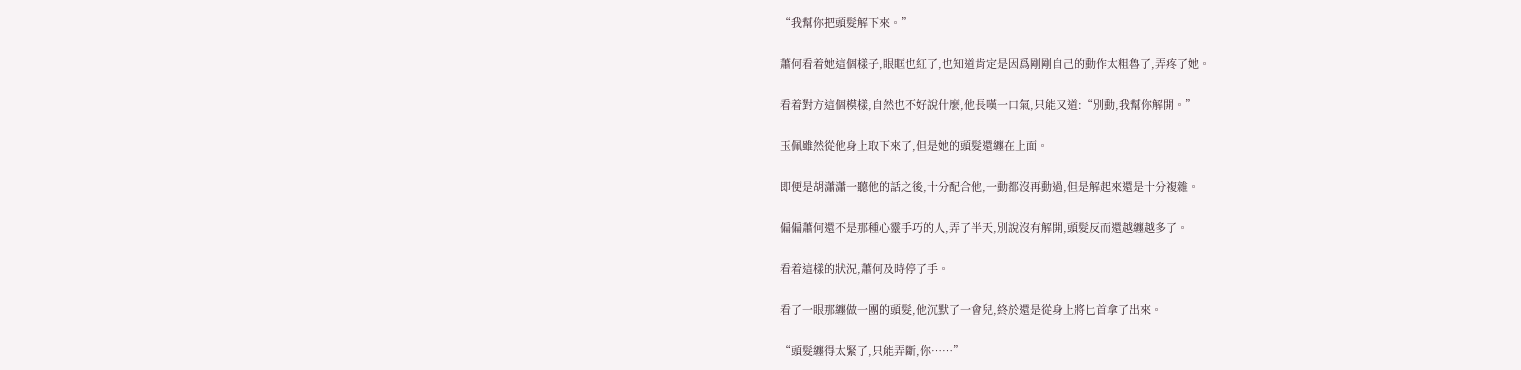“我幫你把頭髮解下來。”

蕭何看着她這個樣子,眼眶也紅了,也知道肯定是因爲剛剛自己的動作太粗魯了,弄疼了她。

看着對方這個模樣,自然也不好說什麼,他長嘆一口氣,只能又道:“別動,我幫你解開。”

玉佩雖然從他身上取下來了,但是她的頭髮還纏在上面。

即便是胡瀟瀟一聽他的話之後,十分配合他,一動都沒再動過,但是解起來還是十分複雜。

偏偏蕭何還不是那種心靈手巧的人,弄了半天,別說沒有解開,頭髮反而還越纏越多了。

看着這樣的狀況,蕭何及時停了手。

看了一眼那纏做一團的頭髮,他沉默了一會兒,終於還是從身上將匕首拿了出來。

“頭髮纏得太緊了,只能弄斷,你……”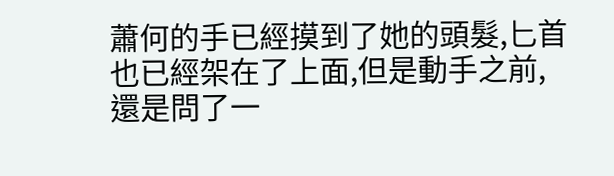蕭何的手已經摸到了她的頭髮,匕首也已經架在了上面,但是動手之前,還是問了一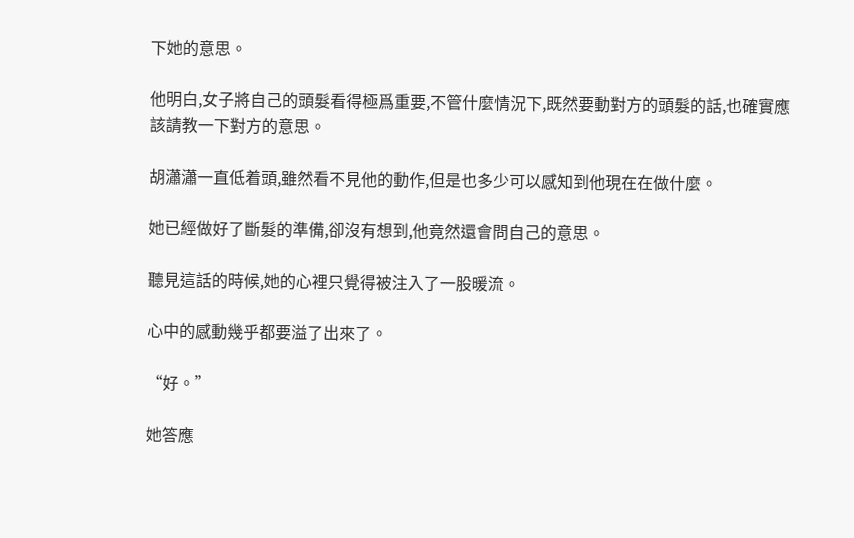下她的意思。

他明白,女子將自己的頭髮看得極爲重要,不管什麼情況下,既然要動對方的頭髮的話,也確實應該請教一下對方的意思。

胡瀟瀟一直低着頭,雖然看不見他的動作,但是也多少可以感知到他現在在做什麼。

她已經做好了斷髮的準備,卻沒有想到,他竟然還會問自己的意思。

聽見這話的時候,她的心裡只覺得被注入了一股暖流。

心中的感動幾乎都要溢了出來了。

“好。”

她答應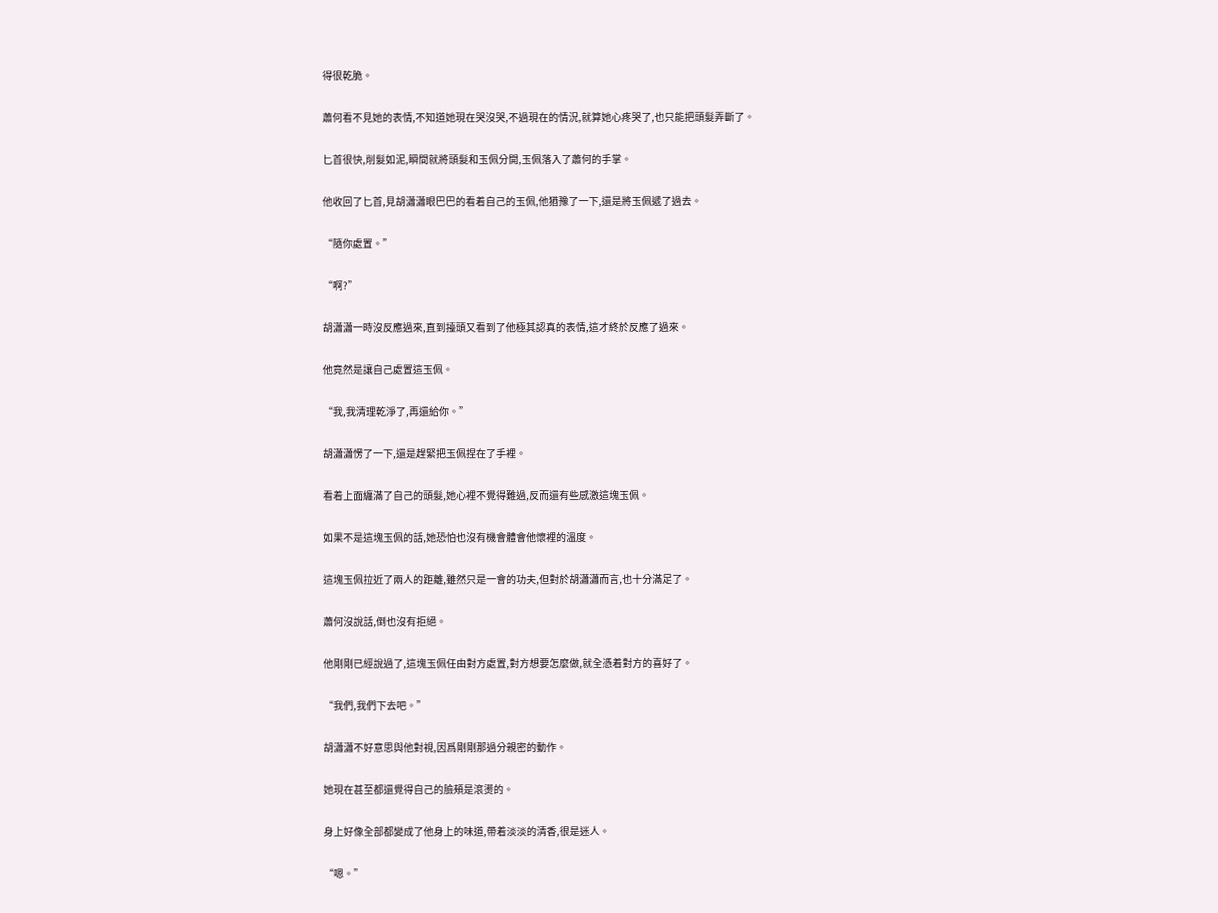得很乾脆。

蕭何看不見她的表情,不知道她現在哭沒哭,不過現在的情況,就算她心疼哭了,也只能把頭髮弄斷了。

匕首很快,削髮如泥,瞬間就將頭髮和玉佩分開,玉佩落入了蕭何的手掌。

他收回了匕首,見胡瀟瀟眼巴巴的看着自己的玉佩,他猶豫了一下,還是將玉佩遞了過去。

“隨你處置。”

“啊?”

胡瀟瀟一時沒反應過來,直到擡頭又看到了他極其認真的表情,這才終於反應了過來。

他竟然是讓自己處置這玉佩。

“我,我清理乾淨了,再還給你。”

胡瀟瀟愣了一下,還是趕緊把玉佩捏在了手裡。

看着上面纏滿了自己的頭髮,她心裡不覺得難過,反而還有些感激這塊玉佩。

如果不是這塊玉佩的話,她恐怕也沒有機會體會他懷裡的溫度。

這塊玉佩拉近了兩人的距離,雖然只是一會的功夫,但對於胡瀟瀟而言,也十分滿足了。

蕭何沒說話,倒也沒有拒絕。

他剛剛已經說過了,這塊玉佩任由對方處置,對方想要怎麼做,就全憑着對方的喜好了。

“我們,我們下去吧。”

胡瀟瀟不好意思與他對視,因爲剛剛那過分親密的動作。

她現在甚至都還覺得自己的臉頰是滾燙的。

身上好像全部都變成了他身上的味道,帶着淡淡的清香,很是迷人。

“嗯。”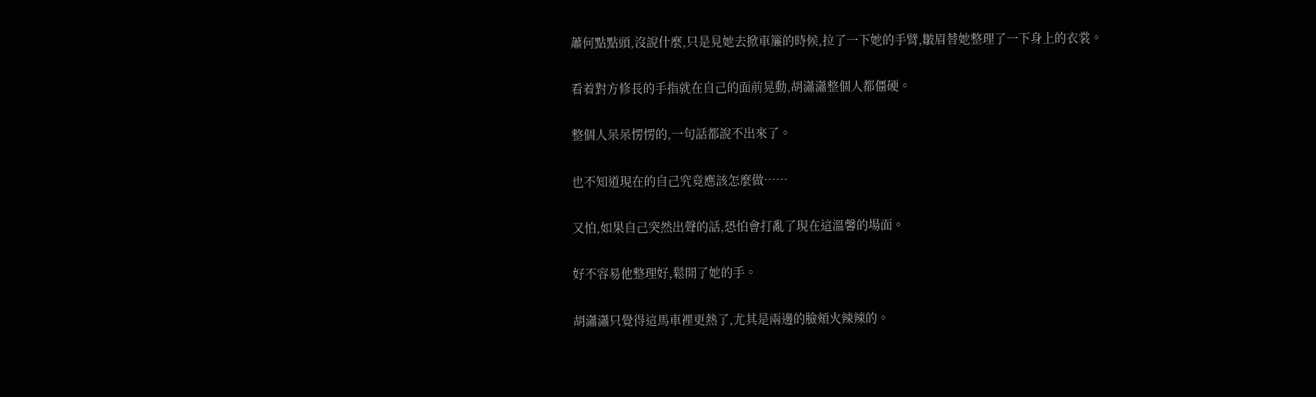蕭何點點頭,沒說什麼,只是見她去掀車簾的時候,拉了一下她的手臂,皺眉替她整理了一下身上的衣裳。

看着對方修長的手指就在自己的面前晃動,胡瀟瀟整個人都僵硬。

整個人呆呆愣愣的,一句話都說不出來了。

也不知道現在的自己究竟應該怎麼做……

又怕,如果自己突然出聲的話,恐怕會打亂了現在這溫馨的場面。

好不容易他整理好,鬆開了她的手。

胡瀟瀟只覺得這馬車裡更熱了,尤其是兩邊的臉頰火辣辣的。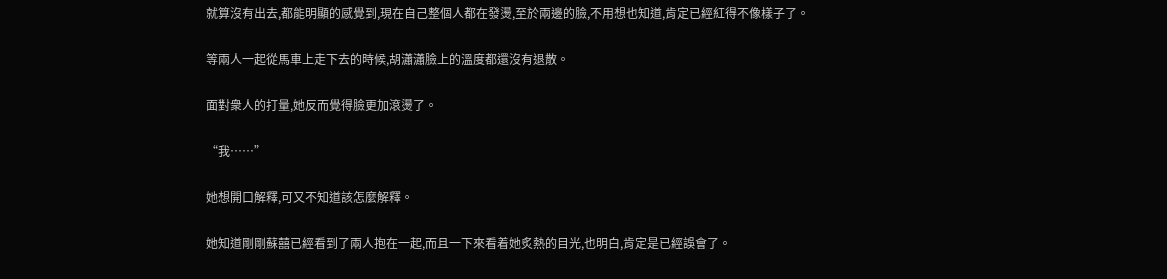就算沒有出去,都能明顯的感覺到,現在自己整個人都在發燙,至於兩邊的臉,不用想也知道,肯定已經紅得不像樣子了。

等兩人一起從馬車上走下去的時候,胡瀟瀟臉上的溫度都還沒有退散。

面對衆人的打量,她反而覺得臉更加滾燙了。

“我……”

她想開口解釋,可又不知道該怎麼解釋。

她知道剛剛蘇囍已經看到了兩人抱在一起,而且一下來看着她炙熱的目光,也明白,肯定是已經誤會了。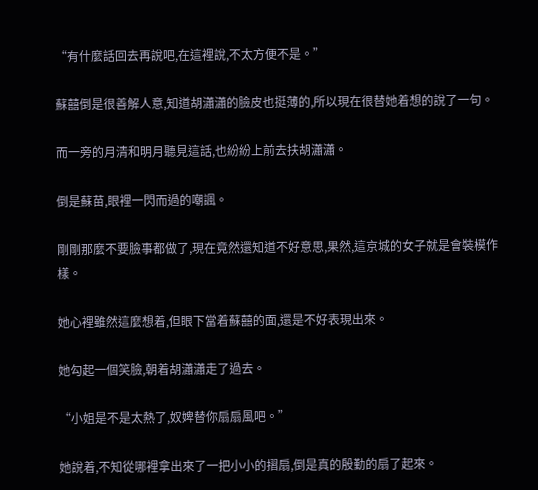“有什麼話回去再說吧,在這裡說,不太方便不是。”

蘇囍倒是很善解人意,知道胡瀟瀟的臉皮也挺薄的,所以現在很替她着想的說了一句。

而一旁的月清和明月聽見這話,也紛紛上前去扶胡瀟瀟。

倒是蘇苗,眼裡一閃而過的嘲諷。

剛剛那麼不要臉事都做了,現在竟然還知道不好意思,果然,這京城的女子就是會裝模作樣。

她心裡雖然這麼想着,但眼下當着蘇囍的面,還是不好表現出來。

她勾起一個笑臉,朝着胡瀟瀟走了過去。

“小姐是不是太熱了,奴婢替你扇扇風吧。”

她說着,不知從哪裡拿出來了一把小小的摺扇,倒是真的殷勤的扇了起來。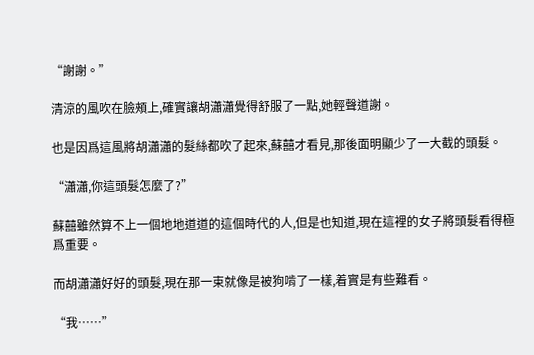“謝謝。”

清涼的風吹在臉頰上,確實讓胡瀟瀟覺得舒服了一點,她輕聲道謝。

也是因爲這風將胡瀟瀟的髮絲都吹了起來,蘇囍才看見,那後面明顯少了一大截的頭髮。

“瀟瀟,你這頭髮怎麼了?”

蘇囍雖然算不上一個地地道道的這個時代的人,但是也知道,現在這裡的女子將頭髮看得極爲重要。

而胡瀟瀟好好的頭髮,現在那一束就像是被狗啃了一樣,着實是有些難看。

“我……”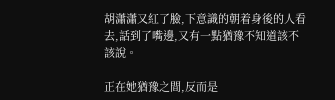胡瀟瀟又紅了臉,下意識的朝着身後的人看去,話到了嘴邊,又有一點猶豫不知道該不該說。

正在她猶豫之間,反而是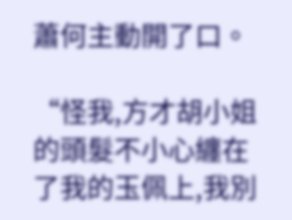蕭何主動開了口。

“怪我,方才胡小姐的頭髮不小心纏在了我的玉佩上,我別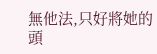無他法,只好將她的頭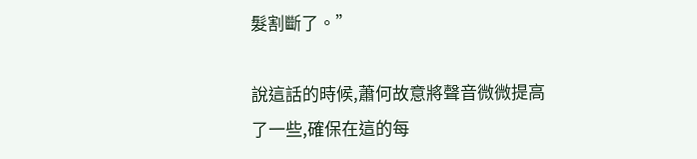髮割斷了。”

說這話的時候,蕭何故意將聲音微微提高了一些,確保在這的每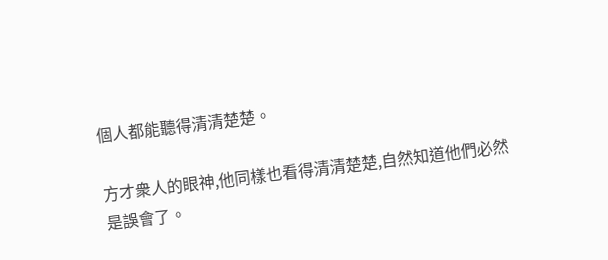個人都能聽得清清楚楚。

方才衆人的眼神,他同樣也看得清清楚楚,自然知道他們必然是誤會了。